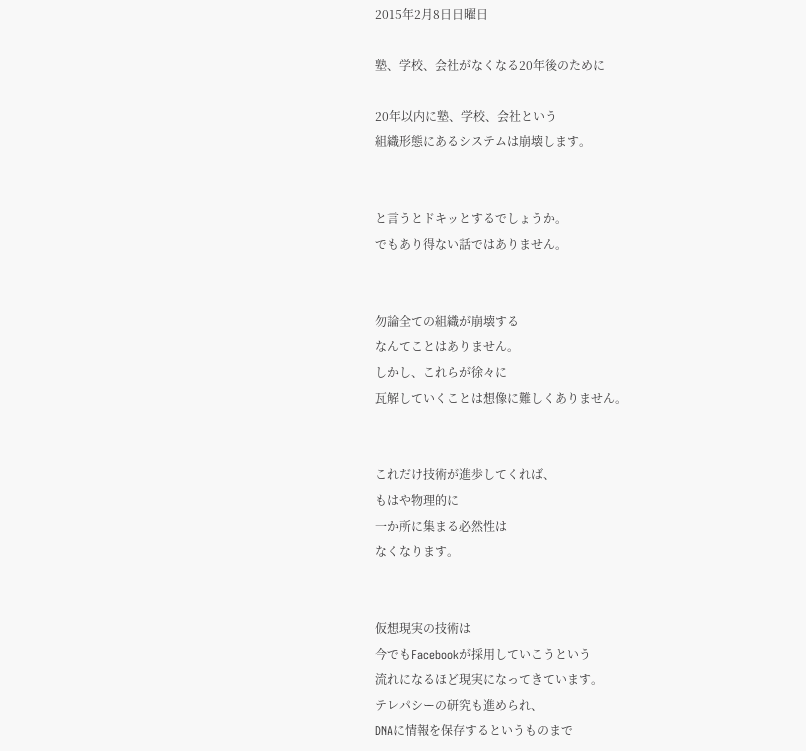2015年2月8日日曜日

塾、学校、会社がなくなる20年後のために

20年以内に塾、学校、会社という
組織形態にあるシステムは崩壊します。


と言うとドキッとするでしょうか。
でもあり得ない話ではありません。


勿論全ての組織が崩壊する
なんてことはありません。
しかし、これらが徐々に
瓦解していくことは想像に難しくありません。


これだけ技術が進歩してくれば、
もはや物理的に
一か所に集まる必然性は
なくなります。


仮想現実の技術は
今でもFacebookが採用していこうという
流れになるほど現実になってきています。
テレパシーの研究も進められ、
DNAに情報を保存するというものまで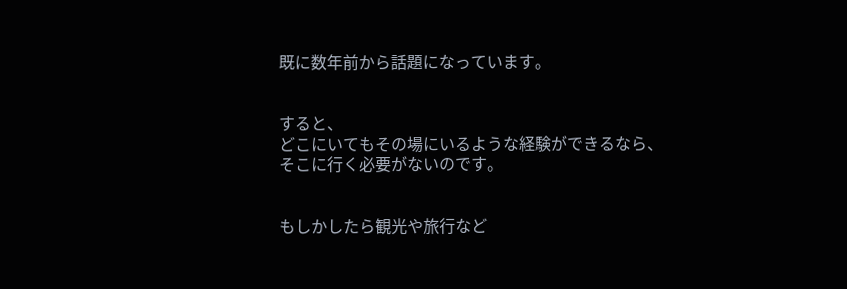既に数年前から話題になっています。


すると、
どこにいてもその場にいるような経験ができるなら、
そこに行く必要がないのです。


もしかしたら観光や旅行など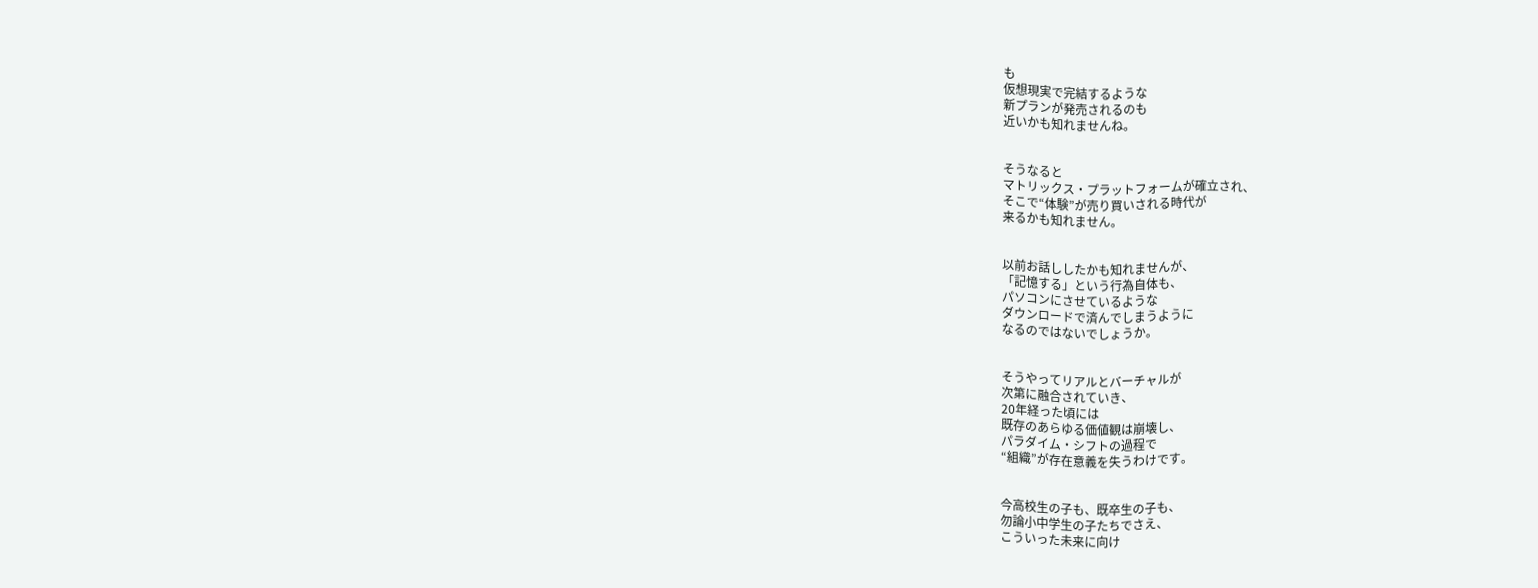も
仮想現実で完結するような
新プランが発売されるのも
近いかも知れませんね。


そうなると
マトリックス・プラットフォームが確立され、
そこで“体験”が売り買いされる時代が
来るかも知れません。


以前お話ししたかも知れませんが、
「記憶する」という行為自体も、
パソコンにさせているような
ダウンロードで済んでしまうように
なるのではないでしょうか。


そうやってリアルとバーチャルが
次第に融合されていき、
20年経った頃には
既存のあらゆる価値観は崩壊し、
パラダイム・シフトの過程で
“組織”が存在意義を失うわけです。


今高校生の子も、既卒生の子も、
勿論小中学生の子たちでさえ、
こういった未来に向け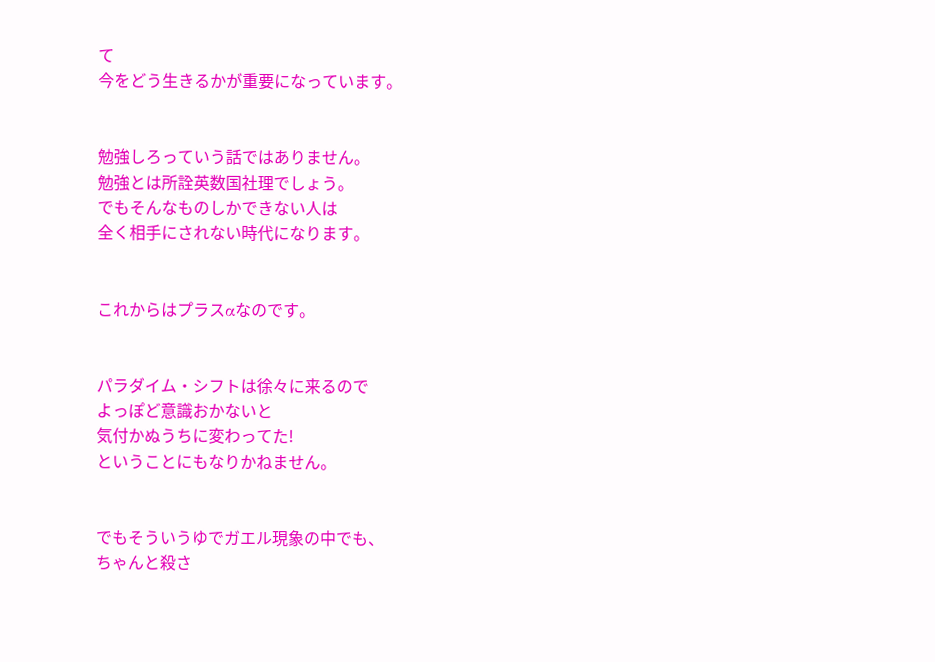て
今をどう生きるかが重要になっています。


勉強しろっていう話ではありません。
勉強とは所詮英数国社理でしょう。
でもそんなものしかできない人は
全く相手にされない時代になります。


これからはプラスαなのです。


パラダイム・シフトは徐々に来るので
よっぽど意識おかないと
気付かぬうちに変わってた!
ということにもなりかねません。


でもそういうゆでガエル現象の中でも、
ちゃんと殺さ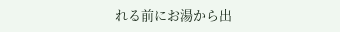れる前にお湯から出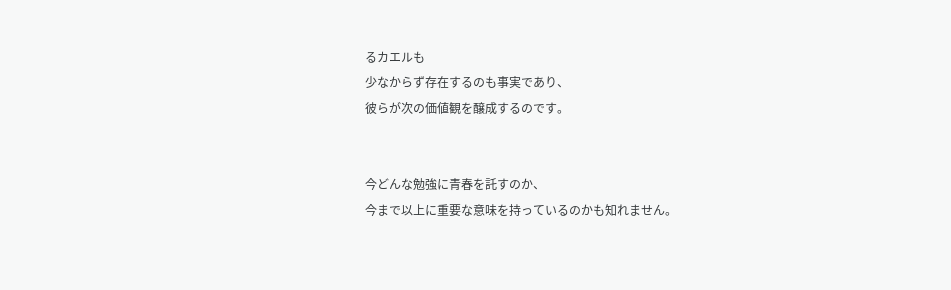るカエルも
少なからず存在するのも事実であり、
彼らが次の価値観を醸成するのです。


今どんな勉強に青春を託すのか、
今まで以上に重要な意味を持っているのかも知れません。